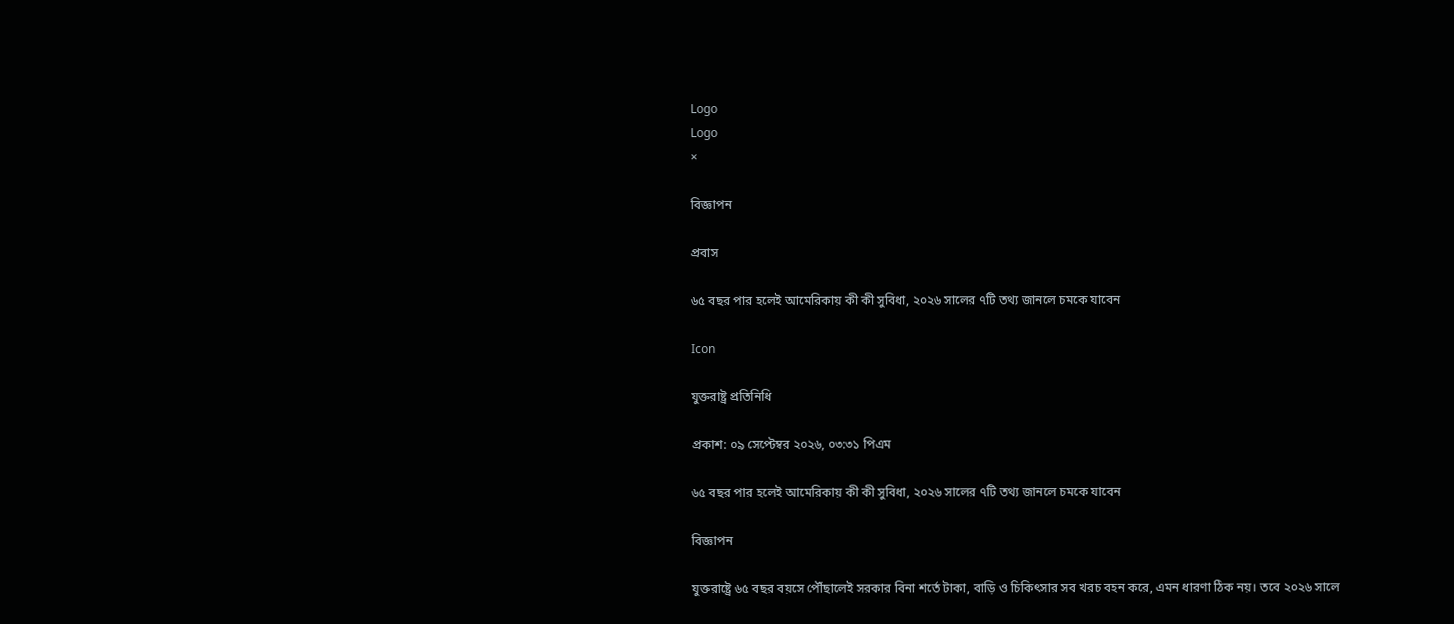Logo
Logo
×

বিজ্ঞাপন

প্রবাস

৬৫ বছর পার হলেই আমেরিকায় কী কী সুবিধা, ২০২৬ সালের ৭টি তথ্য জানলে চমকে যাবেন

Icon

যুক্তরাষ্ট্র প্রতিনিধি

প্রকাশ: ০৯ সেপ্টেম্বর ২০২৬, ০৩:৩১ পিএম

৬৫ বছর পার হলেই আমেরিকায় কী কী সুবিধা, ২০২৬ সালের ৭টি তথ্য জানলে চমকে যাবেন

বিজ্ঞাপন

যুক্তরাষ্ট্রে ৬৫ বছর বয়সে পৌঁছালেই সরকার বিনা শর্তে টাকা, বাড়ি ও চিকিৎসার সব খরচ বহন করে, এমন ধারণা ঠিক নয়। তবে ২০২৬ সালে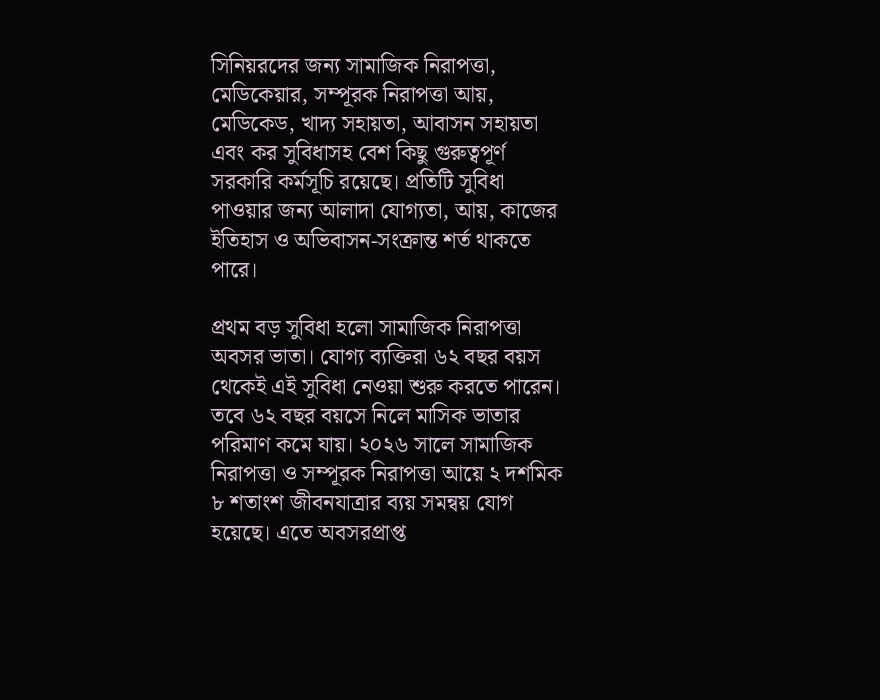সিনিয়রদের জন্য সামাজিক নিরাপত্তা, মেডিকেয়ার, সম্পূরক নিরাপত্তা আয়, মেডিকেড, খাদ্য সহায়তা, আবাসন সহায়তা এবং কর সুবিধাসহ বেশ কিছু গুরুত্বপূর্ণ সরকারি কর্মসূচি রয়েছে। প্রতিটি সুবিধা পাওয়ার জন্য আলাদা যোগ্যতা, আয়, কাজের ইতিহাস ও অভিবাসন-সংক্রান্ত শর্ত থাকতে পারে।

প্রথম বড় সুবিধা হলো সামাজিক নিরাপত্তা অবসর ভাতা। যোগ্য ব্যক্তিরা ৬২ বছর বয়স থেকেই এই সুবিধা নেওয়া শুরু করতে পারেন। তবে ৬২ বছর বয়সে নিলে মাসিক ভাতার পরিমাণ কমে যায়। ২০২৬ সালে সামাজিক নিরাপত্তা ও সম্পূরক নিরাপত্তা আয়ে ২ দশমিক ৮ শতাংশ জীবনযাত্রার ব্যয় সমন্বয় যোগ হয়েছে। এতে অবসরপ্রাপ্ত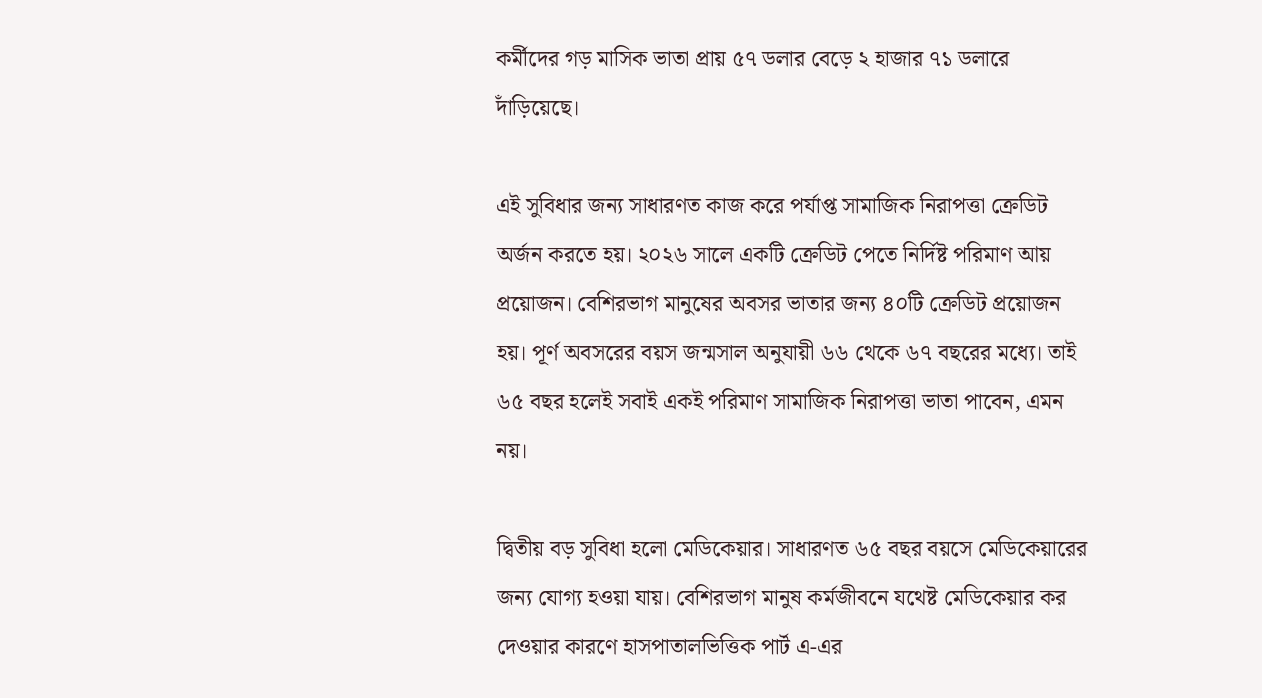কর্মীদের গড় মাসিক ভাতা প্রায় ৫৭ ডলার বেড়ে ২ হাজার ৭১ ডলারে দাঁড়িয়েছে।

এই সুবিধার জন্য সাধারণত কাজ করে পর্যাপ্ত সামাজিক নিরাপত্তা ক্রেডিট অর্জন করতে হয়। ২০২৬ সালে একটি ক্রেডিট পেতে নির্দিষ্ট পরিমাণ আয় প্রয়োজন। বেশিরভাগ মানুষের অবসর ভাতার জন্য ৪০টি ক্রেডিট প্রয়োজন হয়। পূর্ণ অবসরের বয়স জন্মসাল অনুযায়ী ৬৬ থেকে ৬৭ বছরের মধ্যে। তাই ৬৫ বছর হলেই সবাই একই পরিমাণ সামাজিক নিরাপত্তা ভাতা পাবেন, এমন নয়।

দ্বিতীয় বড় সুবিধা হলো মেডিকেয়ার। সাধারণত ৬৫ বছর বয়সে মেডিকেয়ারের জন্য যোগ্য হওয়া যায়। বেশিরভাগ মানুষ কর্মজীবনে যথেষ্ট মেডিকেয়ার কর দেওয়ার কারণে হাসপাতালভিত্তিক পার্ট এ-এর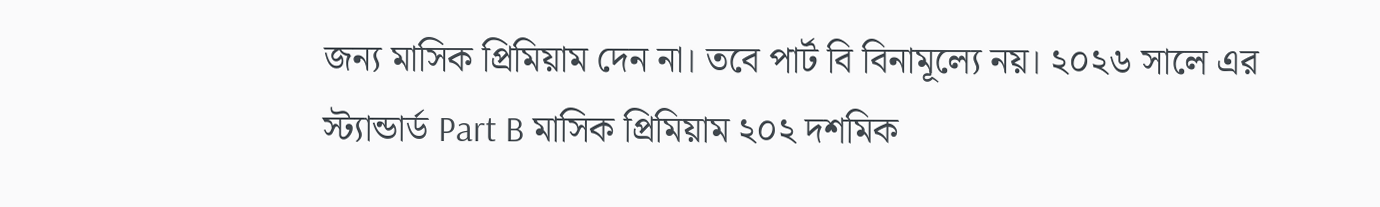জন্য মাসিক প্রিমিয়াম দেন না। তবে পার্ট বি বিনামূল্যে নয়। ২০২৬ সালে এর স্ট্যান্ডার্ড Part B মাসিক প্রিমিয়াম ২০২ দশমিক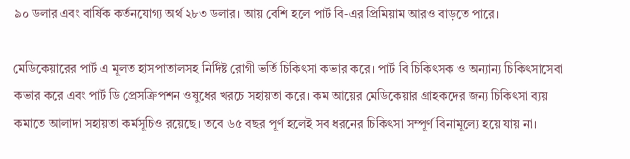৯০ ডলার এবং বার্ষিক কর্তনযোগ্য অর্থ ২৮৩ ডলার। আয় বেশি হলে পার্ট বি-এর প্রিমিয়াম আরও বাড়তে পারে।

মেডিকেয়ারের পার্ট এ মূলত হাসপাতালসহ নির্দিষ্ট রোগী ভর্তি চিকিৎসা কভার করে। পার্ট বি চিকিৎসক ও অন্যান্য চিকিৎসাসেবা কভার করে এবং পার্ট ডি প্রেসক্রিপশন ওষুধের খরচে সহায়তা করে। কম আয়ের মেডিকেয়ার গ্রাহকদের জন্য চিকিৎসা ব্যয় কমাতে আলাদা সহায়তা কর্মসূচিও রয়েছে। তবে ৬৫ বছর পূর্ণ হলেই সব ধরনের চিকিৎসা সম্পূর্ণ বিনামূল্যে হয়ে যায় না।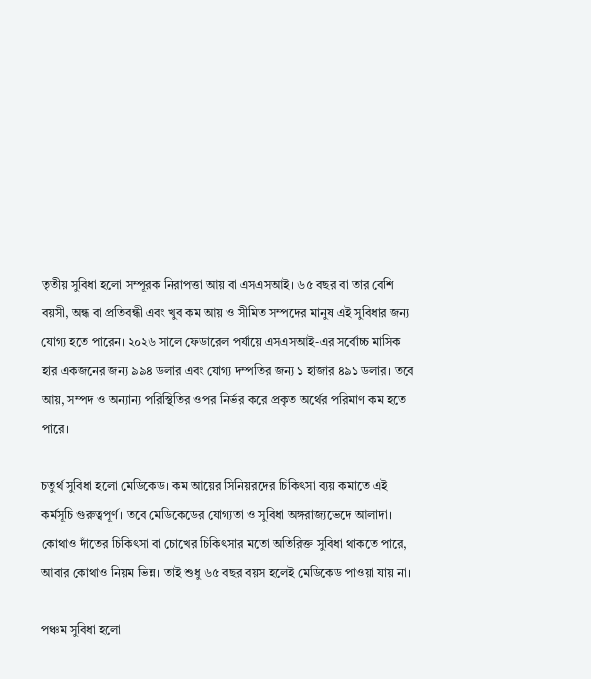তৃতীয় সুবিধা হলো সম্পূরক নিরাপত্তা আয় বা এসএসআই। ৬৫ বছর বা তার বেশি বয়সী, অন্ধ বা প্রতিবন্ধী এবং খুব কম আয় ও সীমিত সম্পদের মানুষ এই সুবিধার জন্য যোগ্য হতে পারেন। ২০২৬ সালে ফেডারেল পর্যায়ে এসএসআই-এর সর্বোচ্চ মাসিক হার একজনের জন্য ৯৯৪ ডলার এবং যোগ্য দম্পতির জন্য ১ হাজার ৪৯১ ডলার। তবে আয়, সম্পদ ও অন্যান্য পরিস্থিতির ওপর নির্ভর করে প্রকৃত অর্থের পরিমাণ কম হতে পারে।

চতুর্থ সুবিধা হলো মেডিকেড। কম আয়ের সিনিয়রদের চিকিৎসা ব্যয় কমাতে এই কর্মসূচি গুরুত্বপূর্ণ। তবে মেডিকেডের যোগ্যতা ও সুবিধা অঙ্গরাজ্যভেদে আলাদা। কোথাও দাঁতের চিকিৎসা বা চোখের চিকিৎসার মতো অতিরিক্ত সুবিধা থাকতে পারে, আবার কোথাও নিয়ম ভিন্ন। তাই শুধু ৬৫ বছর বয়স হলেই মেডিকেড পাওয়া যায় না।

পঞ্চম সুবিধা হলো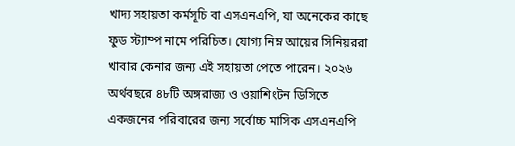খাদ্য সহায়তা কর্মসূচি বা এসএনএপি, যা অনেকের কাছে ফুড স্ট্যাম্প নামে পরিচিত। যোগ্য নিম্ন আয়ের সিনিয়ররা খাবার কেনার জন্য এই সহায়তা পেতে পারেন। ২০২৬ অর্থবছরে ৪৮টি অঙ্গরাজ্য ও ওয়াশিংটন ডিসিতে একজনের পরিবারের জন্য সর্বোচ্চ মাসিক এসএনএপি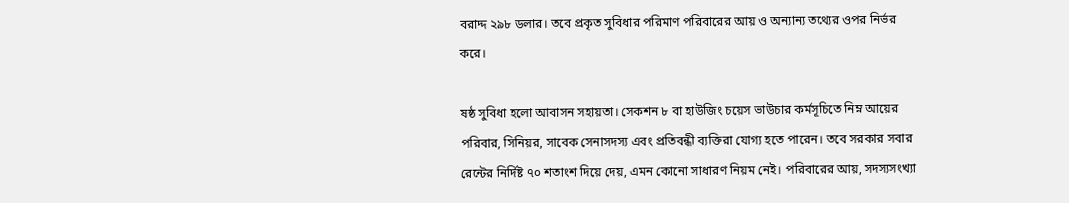বরাদ্দ ২৯৮ ডলার। তবে প্রকৃত সুবিধার পরিমাণ পরিবারের আয় ও অন্যান্য তথ্যের ওপর নির্ভর করে।

ষষ্ঠ সুবিধা হলো আবাসন সহায়তা। সেকশন ৮ বা হাউজিং চয়েস ভাউচার কর্মসূচিতে নিম্ন আয়ের পরিবার, সিনিয়র, সাবেক সেনাসদস্য এবং প্রতিবন্ধী ব্যক্তিরা যোগ্য হতে পারেন। তবে সরকার সবার রেন্টের নির্দিষ্ট ৭০ শতাংশ দিয়ে দেয়, এমন কোনো সাধারণ নিয়ম নেই। পরিবারের আয়, সদস্যসংখ্যা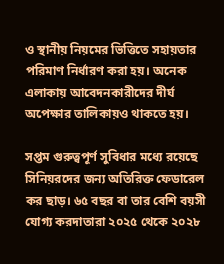ও স্থানীয় নিয়মের ভিত্তিতে সহায়তার পরিমাণ নির্ধারণ করা হয়। অনেক এলাকায় আবেদনকারীদের দীর্ঘ অপেক্ষার তালিকায়ও থাকতে হয়।

সপ্তম গুরুত্বপূর্ণ সুবিধার মধ্যে রয়েছে সিনিয়রদের জন্য অতিরিক্ত ফেডারেল কর ছাড়। ৬৫ বছর বা তার বেশি বয়সী যোগ্য করদাতারা ২০২৫ থেকে ২০২৮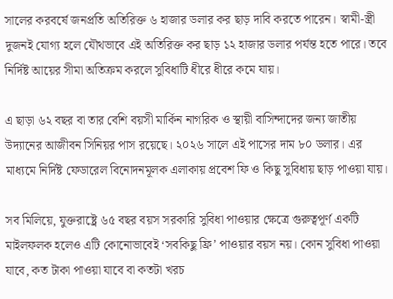সালের করবর্ষে জনপ্রতি অতিরিক্ত ৬ হাজার ডলার কর ছাড় দাবি করতে পারেন। স্বামী-স্ত্রী দুজনই যোগ্য হলে যৌথভাবে এই অতিরিক্ত কর ছাড় ১২ হাজার ডলার পর্যন্ত হতে পারে। তবে নির্দিষ্ট আয়ের সীমা অতিক্রম করলে সুবিধাটি ধীরে ধীরে কমে যায়।

এ ছাড়া ৬২ বছর বা তার বেশি বয়সী মার্কিন নাগরিক ও স্থায়ী বাসিন্দাদের জন্য জাতীয় উদ্যানের আজীবন সিনিয়র পাস রয়েছে। ২০২৬ সালে এই পাসের দাম ৮০ ডলার। এর মাধ্যমে নির্দিষ্ট ফেডারেল বিনোদনমূলক এলাকায় প্রবেশ ফি ও কিছু সুবিধায় ছাড় পাওয়া যায়।

সব মিলিয়ে, যুক্তরাষ্ট্রে ৬৫ বছর বয়স সরকারি সুবিধা পাওয়ার ক্ষেত্রে গুরুত্বপূর্ণ একটি মাইলফলক হলেও এটি কোনোভাবেই ‘সবকিছু ফ্রি’ পাওয়ার বয়স নয়। কোন সুবিধা পাওয়া যাবে, কত টাকা পাওয়া যাবে বা কতটা খরচ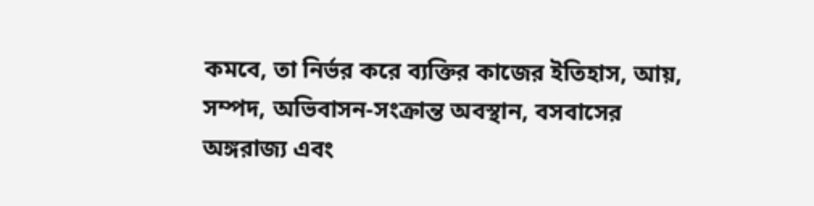কমবে, তা নির্ভর করে ব্যক্তির কাজের ইতিহাস, আয়, সম্পদ, অভিবাসন-সংক্রান্ত অবস্থান, বসবাসের অঙ্গরাজ্য এবং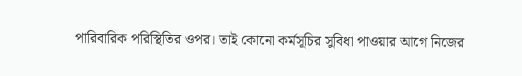পারিবারিক পরিস্থিতির ওপর। তাই কোনো কর্মসূচির সুবিধা পাওয়ার আগে নিজের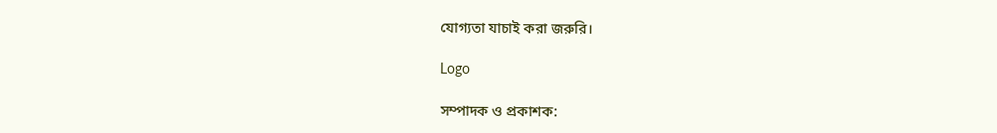যোগ্যতা যাচাই করা জরুরি।

Logo

সম্পাদক ও প্রকাশক: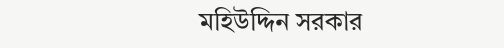মহিউদ্দিন সরকার